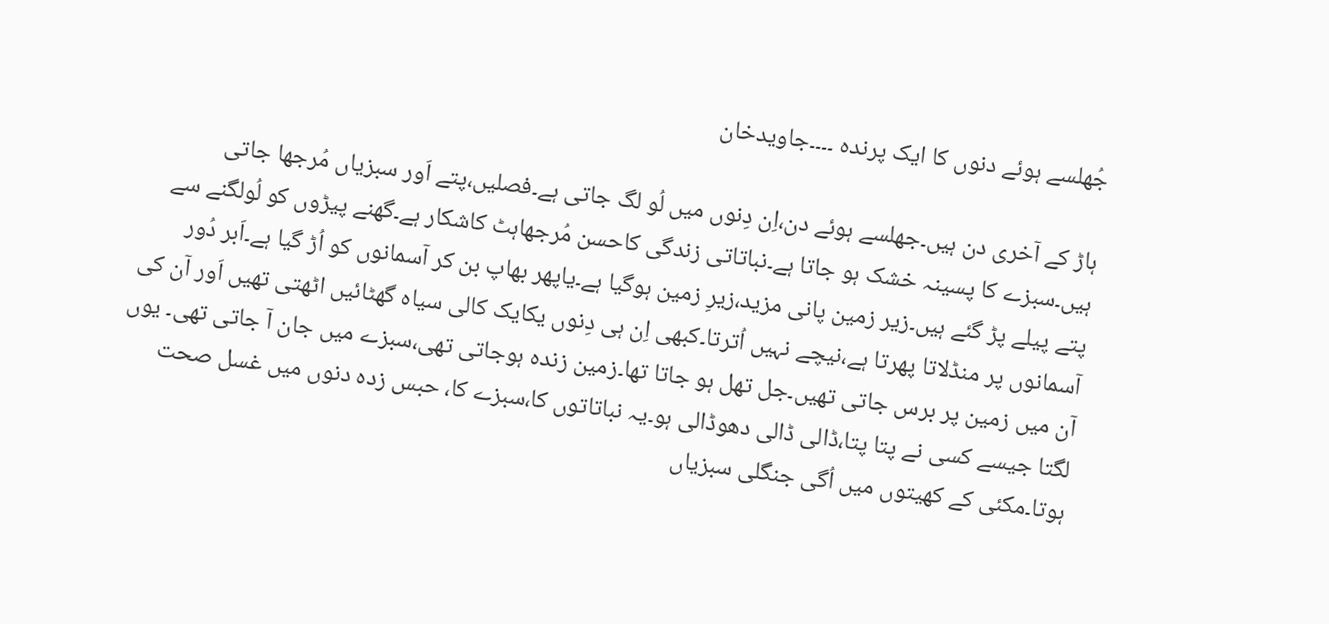جُھلسے ہوئے دنوں کا ایک پرندہ ۔۔۔۔جاویدخان

ہاڑ کے آخری دن ہیں۔جھلسے ہوئے دن،اِن دِنوں میں لُو لگ جاتی ہے۔فصلیں،پتے اَور سبزیاں مُرجھا جاتی ہیں۔سبزے کا پسینہ خشک ہو جاتا ہے۔نباتاتی زندگی کاحسن مُرجھاہٹ کاشکار ہے۔گھنے پیڑوں کو لُولگنے سے پتے پیلے پڑ گئے ہیں۔زیر زمین پانی مزید،زیرِ زمین ہوگیا ہے۔یاپھر بھاپ بن کر آسمانوں کو اُڑ گیا ہے۔اَبر دُور آسمانوں پر منڈلاتا پھرتا ہے،نیچے نہیں اُترتا۔کبھی اِن ہی دِنوں یکایک کالی سیاہ گھٹائیں اٹھتی تھیں اَور آن کی آن میں زمین پر برس جاتی تھیں۔جل تھل ہو جاتا تھا۔زمین زندہ ہوجاتی تھی،سبزے میں جان آ جاتی تھی۔ یوں لگتا جیسے کسی نے پتا پتا،ڈالی ڈالی دھوڈالی ہو۔یہ نباتاتوں کا،سبزے کا، حبس زدہ دنوں میں غسل صحت ہوتا۔مکئی کے کھیتوں میں اُگی جنگلی سبزیاں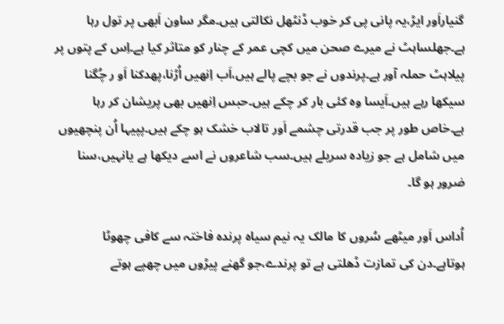گنیاراَور ایڑ،یہ پانی پی کر خوب ڈنٹھل نکالتی ہیں۔مگر ساون اَبھی پر تول رہا ہے۔جھلساہٹ نے میرے صحن میں کچی عمر کے چنار کو متاثر کیا ہے۔اِس کے پتوں پر پیلاہٹ حملہ آور ہے۔پرندوں نے جو بچے پالے ہیں،اَب اِنھیں اُڑنا،پھدکنا اَو ر چُگنا سیکھا رہے ہیں۔اَیسا وہ کئی بار کر چکے ہیں۔حبس اِنھیں بھی پریشان کر رہا ہے۔خاص طور پر جب قدرتی چشمے اَور تالاب خشک ہو چکے ہیں۔پپیہا اُن پنچھیوں میں شامل ہے جو زیادہ سریلے ہیں۔سب شاعروں نے اسے دیکھا ہے یانہیں،سنا ضرور ہو گا۔

اُداس اَور میٹھے سُروں کا مالک یہ نیم سیاہ پرندہ فاختہ سے کافی چھوٹا ہوتاہے۔دن کی تمازت ڈھلتی ہے تو پرندے،جو گھنے پیڑوں میں چھپے ہوتے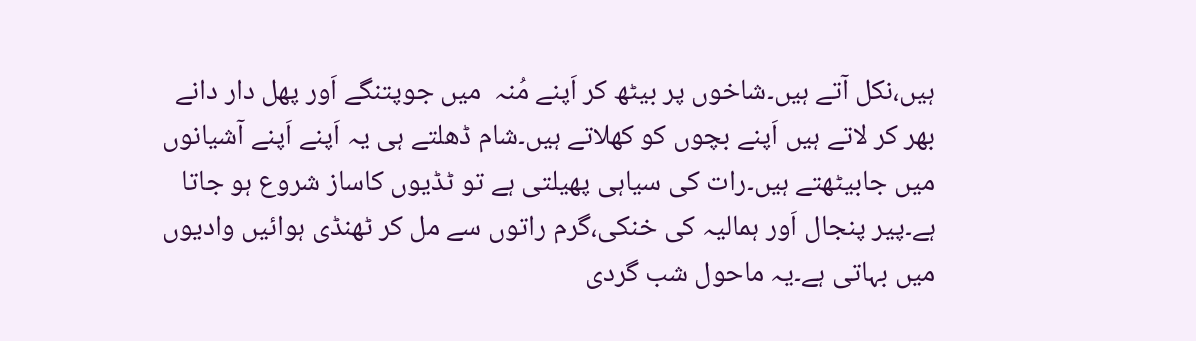ہیں،نکل آتے ہیں۔شاخوں پر بیٹھ کر اَپنے مُنہ  میں جوپتنگے اَور پھل دار دانے بھر کر لاتے ہیں اَپنے بچوں کو کھلاتے ہیں۔شام ڈھلتے ہی یہ اَپنے اَپنے آشیانوں میں جابیٹھتے ہیں۔رات کی سیاہی پھیلتی ہے تو ٹڈیوں کاساز شروع ہو جاتا ہے۔پیر پنجال اَور ہمالیہ کی خنکی،گرم راتوں سے مل کر ٹھنڈی ہوائیں وادیوں میں بہاتی ہے۔یہ ماحول شب گردی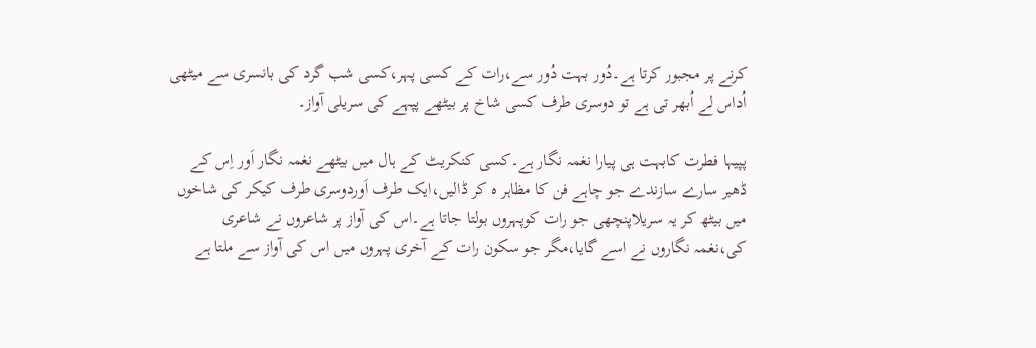کرنے پر مجبور کرتا ہے۔دُور بہت دُور سے،رات کے کسی پہر،کسی شب گرد کی بانسری سے میٹھی اُداس لے اُبھر تی ہے تو دوسری طرف کسی شاخ پر بیٹھے پپہے کی سریلی آواز۔

پپیہا فطرت کابہت ہی پیارا نغمہ نگار ہے۔کسی کنکریٹ کے ہال میں بیٹھے نغمہ نگار اَور اِس کے ڈھیر سارے سازندے جو چاہے فن کا مظاہر ہ کر ڈالیں،ایک طرف اَوردوسری طرف کیکر کی شاخوں میں بیٹھ کر یہ سریلاپنچھی جو رات کوپہروں بولتا جاتا ہے۔اس کی آواز پر شاعروں نے شاعری کی،نغمہ نگاروں نے اسے گایا،مگر جو سکون رات کے آخری پہروں میں اس کی آواز سے ملتا ہے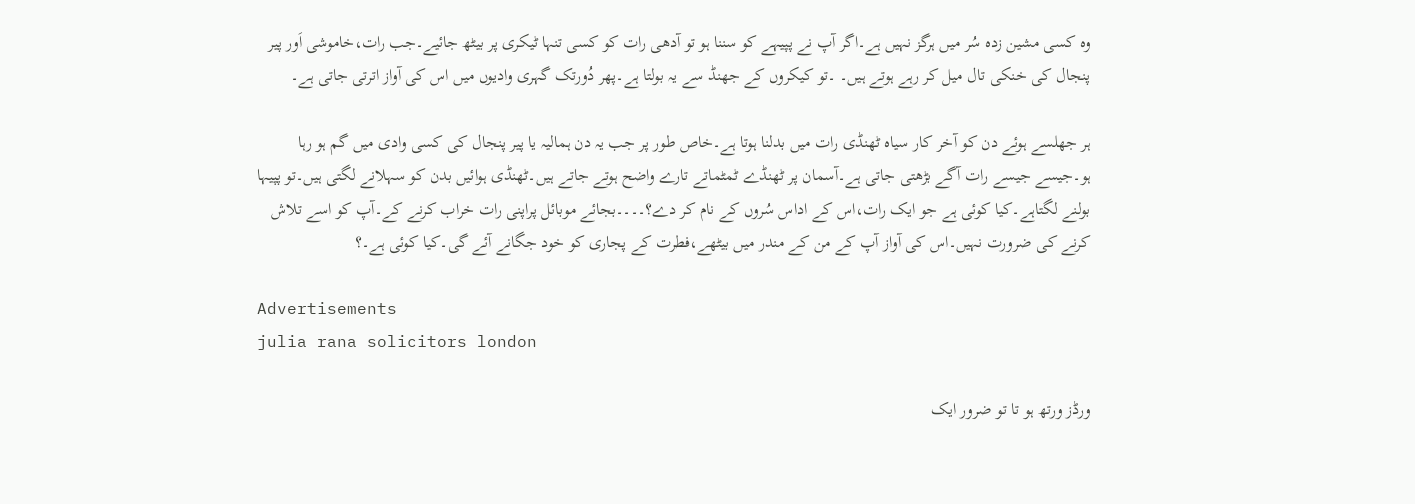وہ کسی مشین زدہ سُر میں ہرگز نہیں ہے۔اگر آپ نے پپیہے کو سننا ہو تو آدھی رات کو کسی تنہا ٹیکری پر بیٹھ جائیے۔جب رات،خاموشی اَور پیر پنجال کی خنکی تال میل کر رہے ہوتے ہیں۔ ۔تو کیکروں کے جھنڈ سے یہ بولتا ہے۔پھر دُورتک گہری وادیوں میں اس کی آواز اترتی جاتی ہے۔

ہر جھلسے ہوئے دن کو آخر کار سیاہ ٹھنڈی رات میں بدلنا ہوتا ہے۔خاص طور پر جب یہ دن ہمالیہ یا پیر پنجال کی کسی وادی میں گم ہو رہا ہو۔جیسے جیسے رات آگے بڑھتی جاتی ہے۔آسمان پر ٹھنڈے ٹمٹماتے تارے واضح ہوتے جاتے ہیں۔ٹھنڈی ہوائیں بدن کو سہلانے لگتی ہیں۔تو پپیہا بولنے لگتاہے۔کیا کوئی ہے جو ایک رات،اس کے اداس سُروں کے نام کر دے؟۔۔۔۔بجائے موبائل پراپنی رات خراب کرنے کے۔آپ کو اسے تلاش کرنے کی ضرورت نہیں۔اس کی آواز آپ کے من کے مندر میں بیٹھے،فطرت کے پجاری کو خود جگانے آئے گی۔کیا کوئی ہے۔؟

Advertisements
julia rana solicitors london

ورڈز ورتھ ہو تا تو ضرور ایک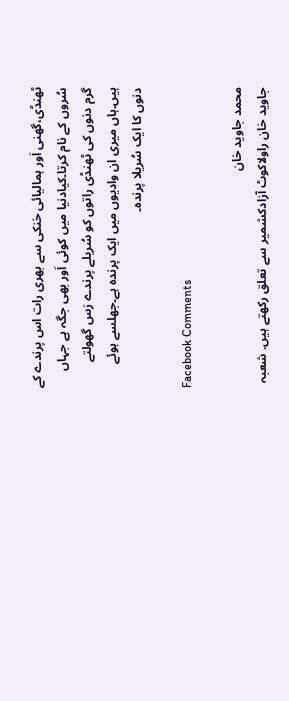ٹھنڈی،گھنی اَور ہمالیائی خنکی سے بھری رات اس پرندے کے سُروں کے نام کرتا۔کیادنیا میں کوئی اَور بھی جگہ ہے جہاں گرم دنوں کی ٹھنڈی راتوں کو سُریلے پرندے رَس گھولتے ہیں۔ہاں میری ان وادیوں میں ایک پرندہ ہے۔جھلسے ہوئے دنوں کا ایک سُریلا پرندہ۔

Facebook Comments

محمد جاوید خان
جاوید خان راولاکوٹ آزادکشمیر سے تعلق رکھتے ہیں. شعبہ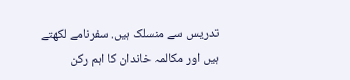تدریس سے منسلک ہیں. سفرنامے لکھتے ہیں اور مکالمہ خاندان کا اہم رکن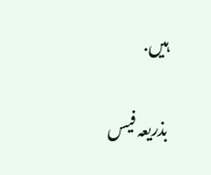ہیں.

بذریعہ فیس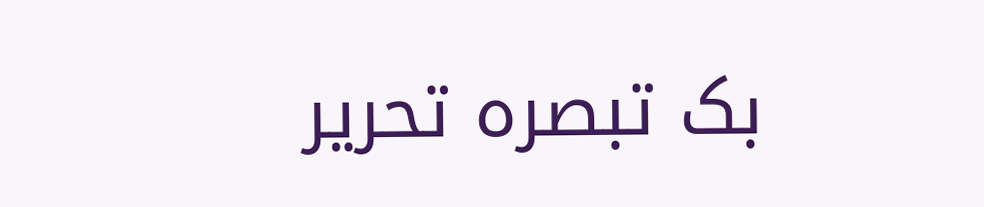بک تبصرہ تحریر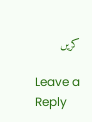کریں

Leave a Reply